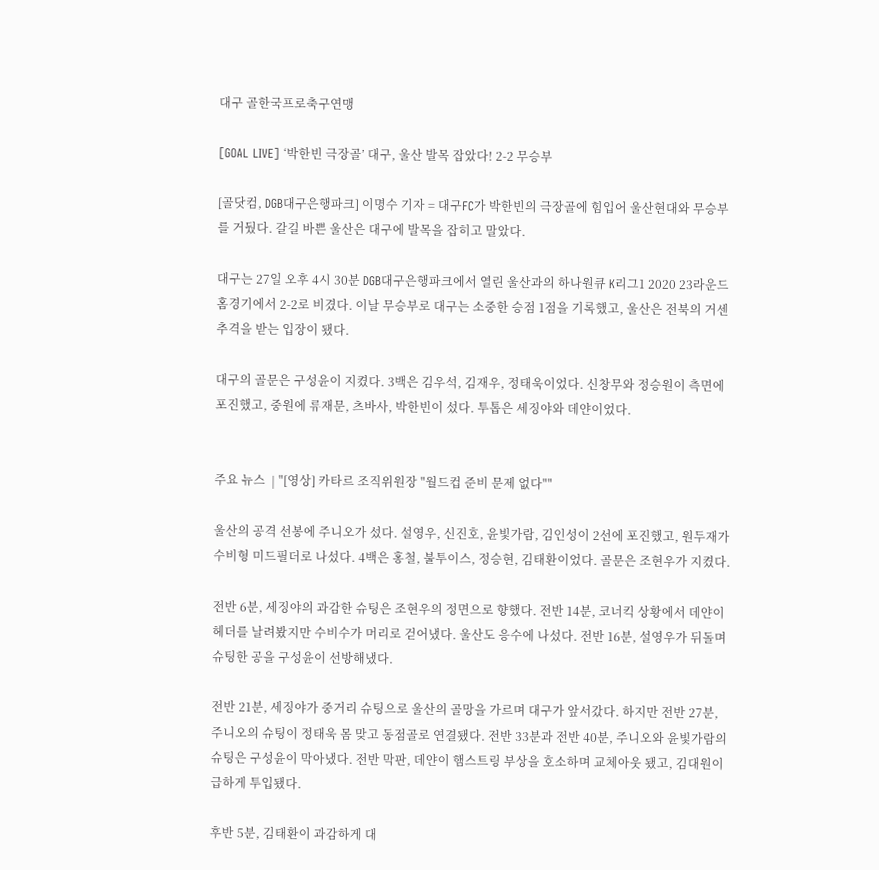대구 골한국프로축구연맹

[GOAL LIVE] ‘박한빈 극장골’ 대구, 울산 발목 잡았다! 2-2 무승부

[골닷컴, DGB대구은행파크] 이명수 기자 = 대구FC가 박한빈의 극장골에 힘입어 울산현대와 무승부를 거뒀다. 갈길 바쁜 울산은 대구에 발목을 잡히고 말았다.

대구는 27일 오후 4시 30분 DGB대구은행파크에서 열린 울산과의 하나원큐 K리그1 2020 23라운드 홈경기에서 2-2로 비겼다. 이날 무승부로 대구는 소중한 승점 1점을 기록했고, 울산은 전북의 거센 추격을 받는 입장이 됐다.

대구의 골문은 구성윤이 지켰다. 3백은 김우석, 김재우, 정태욱이었다. 신창무와 정승원이 측면에 포진했고, 중원에 류재문, 츠바사, 박한빈이 섰다. 투톱은 세징야와 데얀이었다.


주요 뉴스  | "[영상] 카타르 조직위원장 "월드컵 준비 문제 없다""

울산의 공격 선봉에 주니오가 섰다. 설영우, 신진호, 윤빛가람, 김인성이 2선에 포진했고, 원두재가 수비형 미드필더로 나섰다. 4백은 홍철, 불투이스, 정승현, 김태환이었다. 골문은 조현우가 지켰다.

전반 6분, 세징야의 과감한 슈팅은 조현우의 정면으로 향했다. 전반 14분, 코너킥 상황에서 데얀이 헤더를 날려봤지만 수비수가 머리로 걷어냈다. 울산도 응수에 나섰다. 전반 16분, 설영우가 뒤돌며 슈팅한 공을 구성윤이 선방해냈다.

전반 21분, 세징야가 중거리 슈팅으로 울산의 골망을 가르며 대구가 앞서갔다. 하지만 전반 27분, 주니오의 슈팅이 정태욱 몸 맞고 동점골로 연결됐다. 전반 33분과 전반 40분, 주니오와 윤빛가람의 슈팅은 구성윤이 막아냈다. 전반 막판, 데얀이 햄스트링 부상을 호소하며 교체아웃 됐고, 김대원이 급하게 투입됐다.

후반 5분, 김태환이 과감하게 대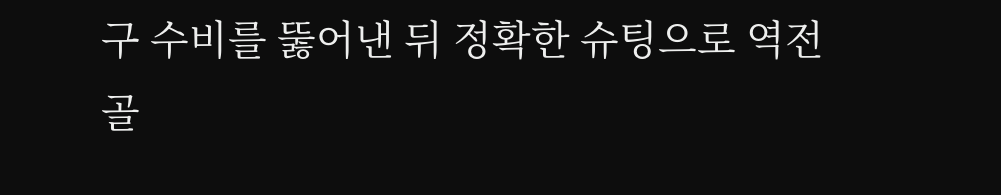구 수비를 뚫어낸 뒤 정확한 슈팅으로 역전골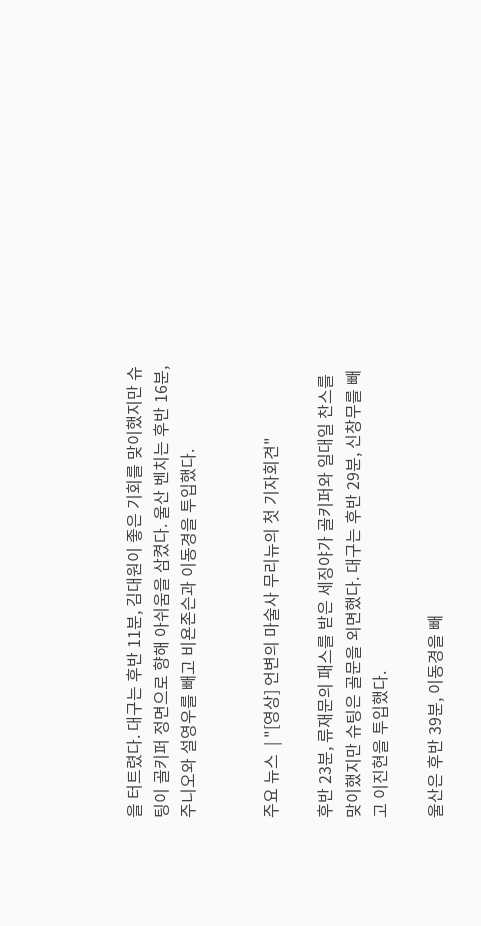을 터트렸다. 대구는 후반 11분, 김대원이 좋은 기회를 맞이했지만 슈팅이 골키퍼 정면으로 향해 아쉬움을 삼켰다. 울산 벤치는 후반 16분, 주니오와 설영우를 빼고 비욘존슨과 이동경을 투입했다.


주요 뉴스  | "[영상] 언변의 마술사 무리뉴의 첫 기자회견"

후반 23분, 류재문의 패스를 받은 세징야가 골키퍼와 일대일 찬스를 맞이했지만 슈팅은 골문을 외면했다. 대구는 후반 29분, 신창무를 빼고 이진현을 투입했다.

울산은 후반 39분, 이동경을 빼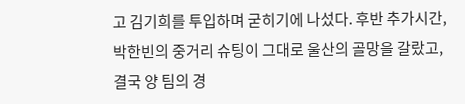고 김기희를 투입하며 굳히기에 나섰다. 후반 추가시간, 박한빈의 중거리 슈팅이 그대로 울산의 골망을 갈랐고, 결국 양 팀의 경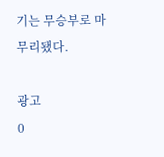기는 무승부로 마무리됐다.

광고
0